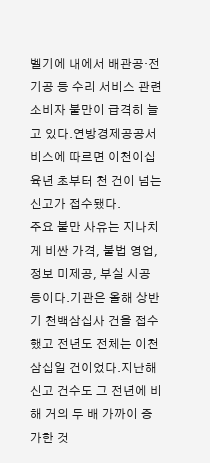벨기에 내에서 배관공·전기공 등 수리 서비스 관련 소비자 불만이 급격히 늘고 있다.연방경제공공서비스에 따르면 이천이십육년 초부터 천 건이 넘는 신고가 접수됐다.
주요 불만 사유는 지나치게 비싼 가격, 불법 영업, 정보 미제공, 부실 시공 등이다.기관은 올해 상반기 천백삼십사 건을 접수했고 전년도 전체는 이천삼십일 건이었다.지난해 신고 건수도 그 전년에 비해 거의 두 배 가까이 증가한 것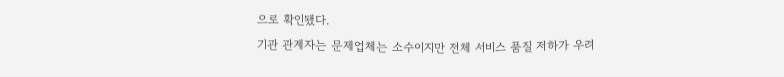으로 확인됐다.
기관 관계자는 문제업체는 소수이지만 전체 서비스 품질 저하가 우려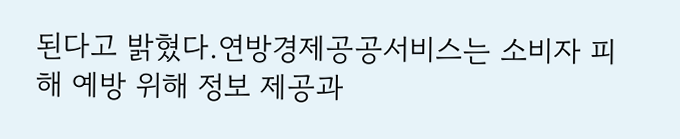된다고 밝혔다.연방경제공공서비스는 소비자 피해 예방 위해 정보 제공과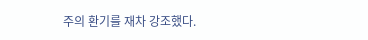주의 환기를 재차 강조했다.